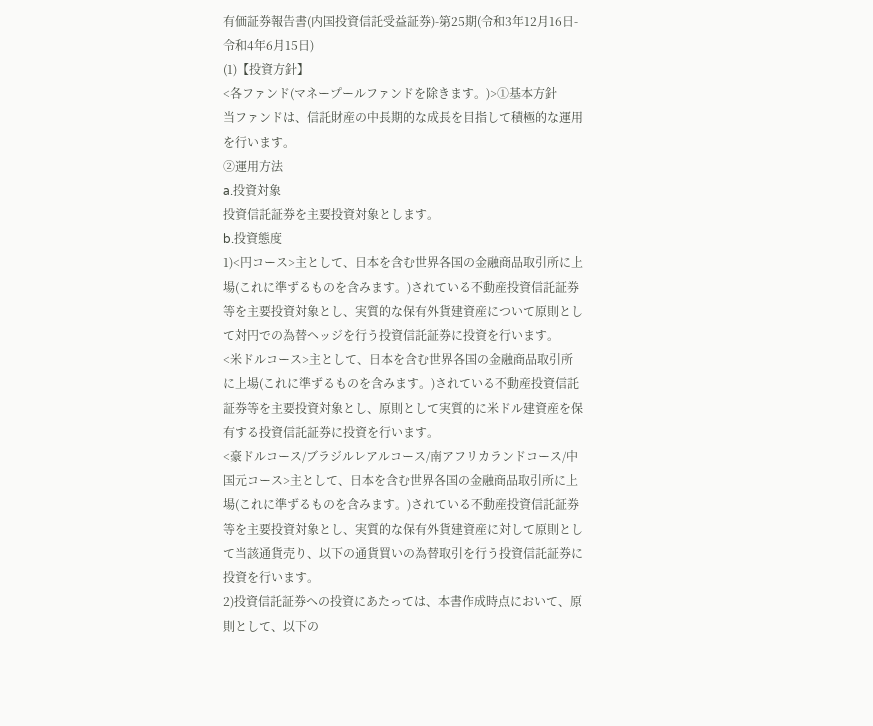有価証券報告書(内国投資信託受益証券)-第25期(令和3年12月16日-令和4年6月15日)
(1)【投資方針】
<各ファンド(マネープールファンドを除きます。)>①基本方針
当ファンドは、信託財産の中長期的な成長を目指して積極的な運用を行います。
②運用方法
a.投資対象
投資信託証券を主要投資対象とします。
b.投資態度
1)<円コース>主として、日本を含む世界各国の金融商品取引所に上場(これに準ずるものを含みます。)されている不動産投資信託証券等を主要投資対象とし、実質的な保有外貨建資産について原則として対円での為替ヘッジを行う投資信託証券に投資を行います。
<米ドルコース>主として、日本を含む世界各国の金融商品取引所に上場(これに準ずるものを含みます。)されている不動産投資信託証券等を主要投資対象とし、原則として実質的に米ドル建資産を保有する投資信託証券に投資を行います。
<豪ドルコース/ブラジルレアルコース/南アフリカランドコース/中国元コース>主として、日本を含む世界各国の金融商品取引所に上場(これに準ずるものを含みます。)されている不動産投資信託証券等を主要投資対象とし、実質的な保有外貨建資産に対して原則として当該通貨売り、以下の通貨買いの為替取引を行う投資信託証券に投資を行います。
2)投資信託証券への投資にあたっては、本書作成時点において、原則として、以下の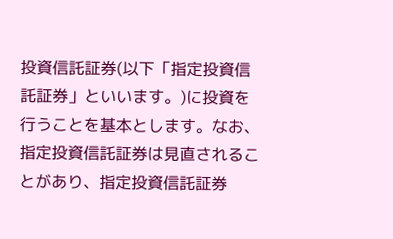投資信託証券(以下「指定投資信託証券」といいます。)に投資を行うことを基本とします。なお、指定投資信託証券は見直されることがあり、指定投資信託証券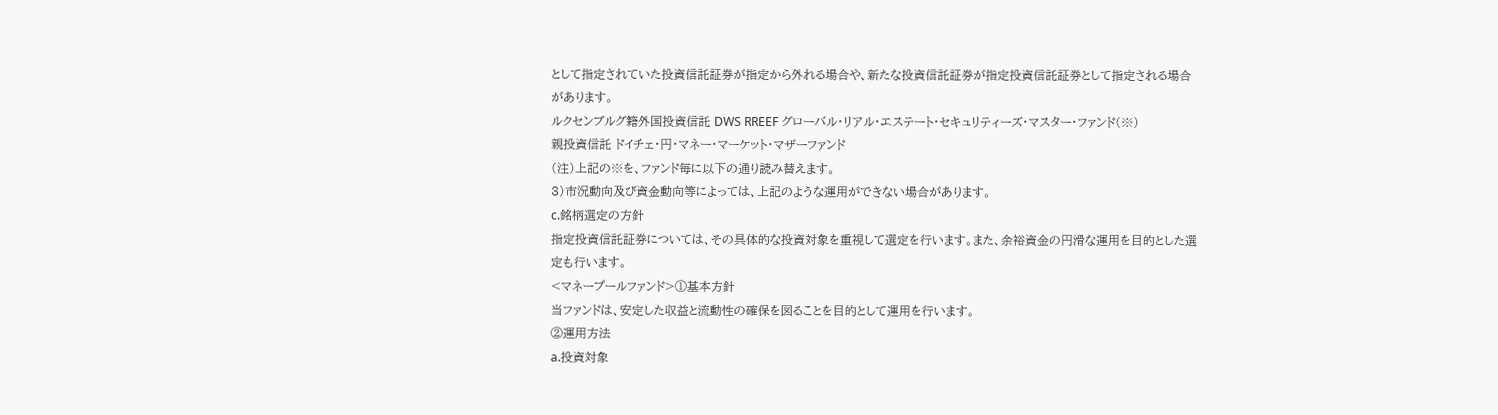として指定されていた投資信託証券が指定から外れる場合や、新たな投資信託証券が指定投資信託証券として指定される場合があります。
ルクセンブルグ籍外国投資信託 DWS RREEF グローバル・リアル・エステート・セキュリティーズ・マスター・ファンド(※)
親投資信託 ドイチェ・円・マネー・マーケット・マザーファンド
(注)上記の※を、ファンド毎に以下の通り読み替えます。
3)市況動向及び資金動向等によっては、上記のような運用ができない場合があります。
c.銘柄選定の方針
指定投資信託証券については、その具体的な投資対象を重視して選定を行います。また、余裕資金の円滑な運用を目的とした選定も行います。
<マネープールファンド>①基本方針
当ファンドは、安定した収益と流動性の確保を図ることを目的として運用を行います。
②運用方法
a.投資対象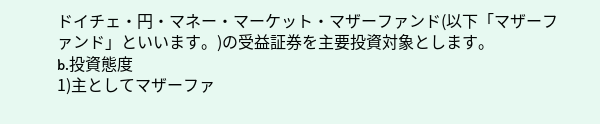ドイチェ・円・マネー・マーケット・マザーファンド(以下「マザーファンド」といいます。)の受益証券を主要投資対象とします。
b.投資態度
1)主としてマザーファ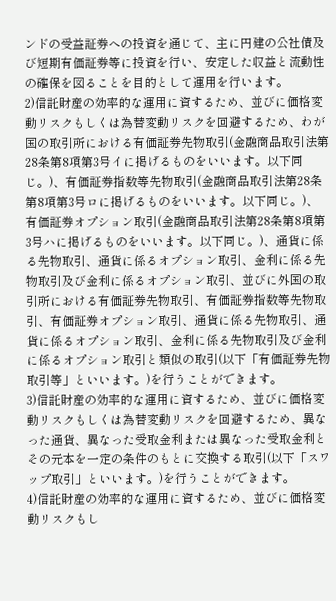ンドの受益証券への投資を通じて、主に円建の公社債及び短期有価証券等に投資を行い、安定した収益と流動性の確保を図ることを目的として運用を行います。
2)信託財産の効率的な運用に資するため、並びに価格変動リスクもしくは為替変動リスクを回避するため、わが国の取引所における有価証券先物取引(金融商品取引法第28条第8項第3号イに掲げるものをいいます。以下同じ。)、有価証券指数等先物取引(金融商品取引法第28条第8項第3号ロに掲げるものをいいます。以下同じ。)、有価証券オプション取引(金融商品取引法第28条第8項第3号ハに掲げるものをいいます。以下同じ。)、通貨に係る先物取引、通貨に係るオプション取引、金利に係る先物取引及び金利に係るオプション取引、並びに外国の取引所における有価証券先物取引、有価証券指数等先物取引、有価証券オプション取引、通貨に係る先物取引、通貨に係るオプション取引、金利に係る先物取引及び金利に係るオプション取引と類似の取引(以下「有価証券先物取引等」といいます。)を行うことができます。
3)信託財産の効率的な運用に資するため、並びに価格変動リスクもしくは為替変動リスクを回避するため、異なった通貨、異なった受取金利または異なった受取金利とその元本を一定の条件のもとに交換する取引(以下「スワップ取引」といいます。)を行うことができます。
4)信託財産の効率的な運用に資するため、並びに価格変動リスクもし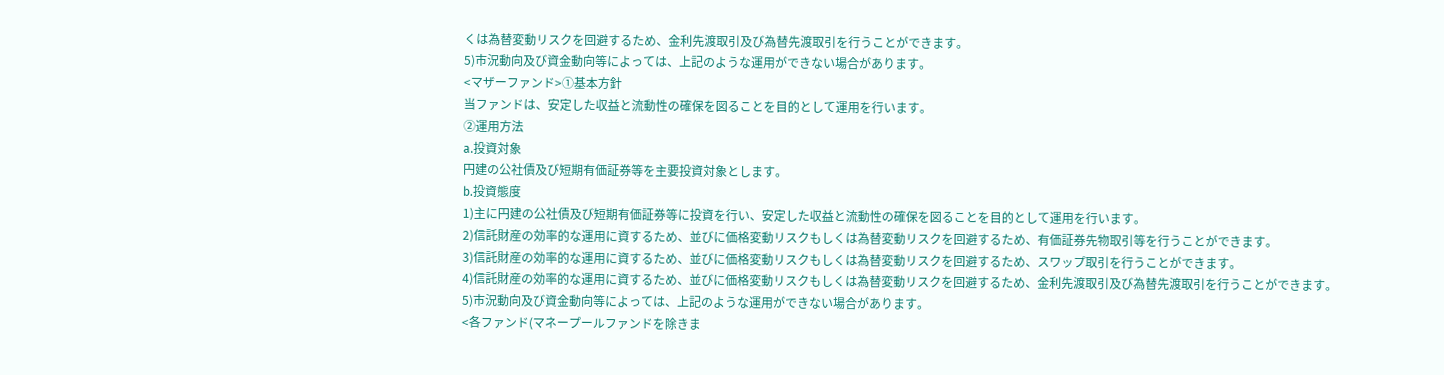くは為替変動リスクを回避するため、金利先渡取引及び為替先渡取引を行うことができます。
5)市況動向及び資金動向等によっては、上記のような運用ができない場合があります。
<マザーファンド>①基本方針
当ファンドは、安定した収益と流動性の確保を図ることを目的として運用を行います。
②運用方法
a.投資対象
円建の公社債及び短期有価証券等を主要投資対象とします。
b.投資態度
1)主に円建の公社債及び短期有価証券等に投資を行い、安定した収益と流動性の確保を図ることを目的として運用を行います。
2)信託財産の効率的な運用に資するため、並びに価格変動リスクもしくは為替変動リスクを回避するため、有価証券先物取引等を行うことができます。
3)信託財産の効率的な運用に資するため、並びに価格変動リスクもしくは為替変動リスクを回避するため、スワップ取引を行うことができます。
4)信託財産の効率的な運用に資するため、並びに価格変動リスクもしくは為替変動リスクを回避するため、金利先渡取引及び為替先渡取引を行うことができます。
5)市況動向及び資金動向等によっては、上記のような運用ができない場合があります。
<各ファンド(マネープールファンドを除きま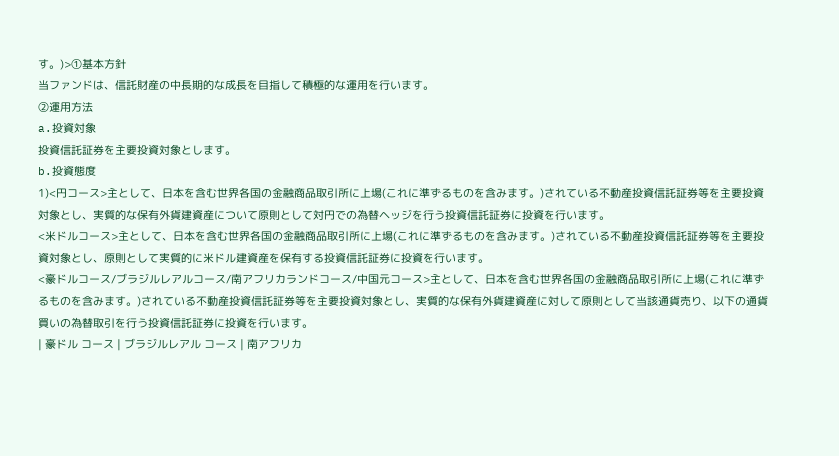す。)>①基本方針
当ファンドは、信託財産の中長期的な成長を目指して積極的な運用を行います。
②運用方法
a.投資対象
投資信託証券を主要投資対象とします。
b.投資態度
1)<円コース>主として、日本を含む世界各国の金融商品取引所に上場(これに準ずるものを含みます。)されている不動産投資信託証券等を主要投資対象とし、実質的な保有外貨建資産について原則として対円での為替ヘッジを行う投資信託証券に投資を行います。
<米ドルコース>主として、日本を含む世界各国の金融商品取引所に上場(これに準ずるものを含みます。)されている不動産投資信託証券等を主要投資対象とし、原則として実質的に米ドル建資産を保有する投資信託証券に投資を行います。
<豪ドルコース/ブラジルレアルコース/南アフリカランドコース/中国元コース>主として、日本を含む世界各国の金融商品取引所に上場(これに準ずるものを含みます。)されている不動産投資信託証券等を主要投資対象とし、実質的な保有外貨建資産に対して原則として当該通貨売り、以下の通貨買いの為替取引を行う投資信託証券に投資を行います。
| 豪ドル コース | ブラジルレアル コース | 南アフリカ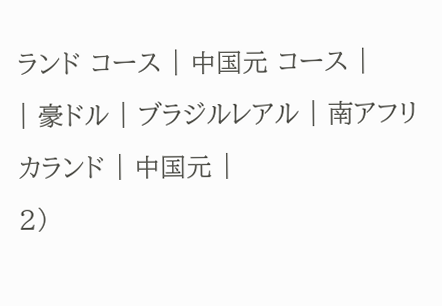ランド コース | 中国元 コース |
| 豪ドル | ブラジルレアル | 南アフリカランド | 中国元 |
2)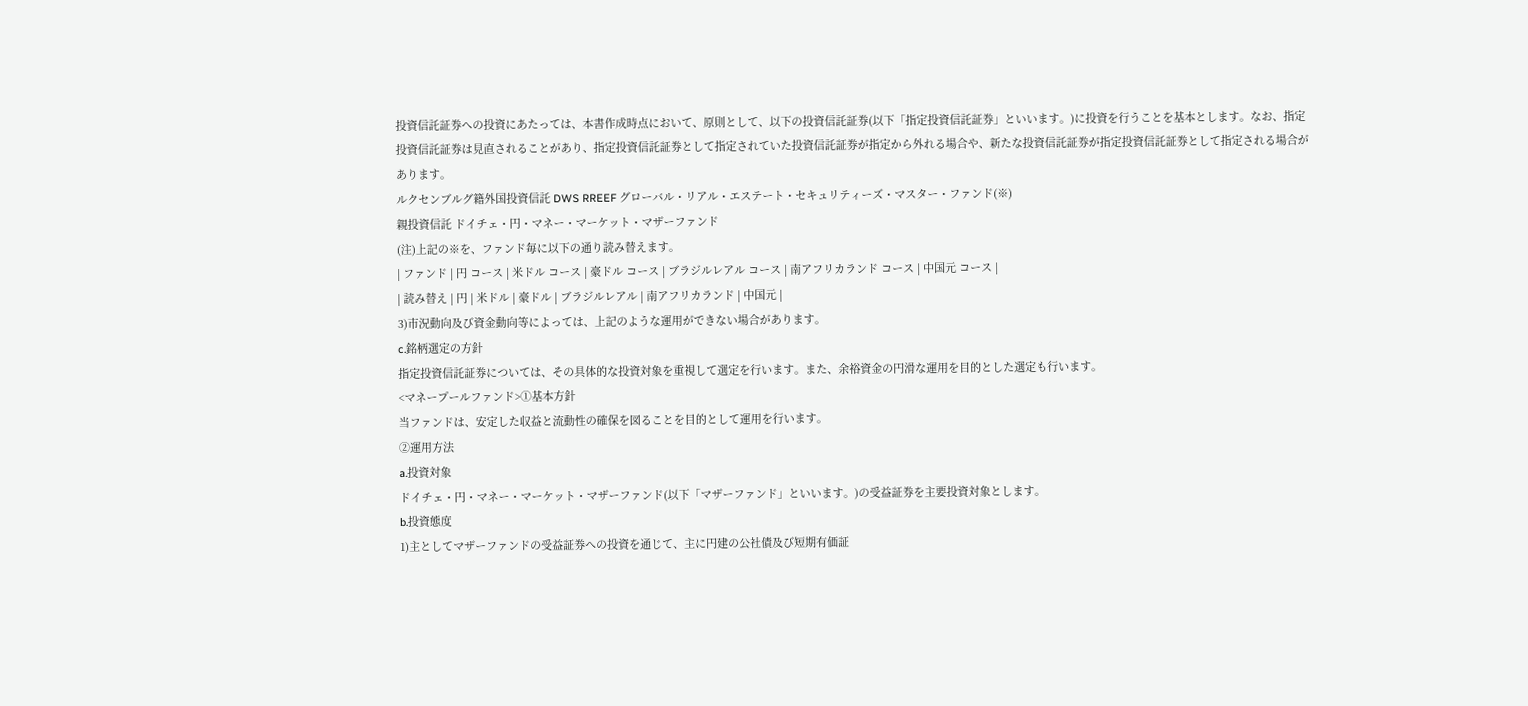投資信託証券への投資にあたっては、本書作成時点において、原則として、以下の投資信託証券(以下「指定投資信託証券」といいます。)に投資を行うことを基本とします。なお、指定投資信託証券は見直されることがあり、指定投資信託証券として指定されていた投資信託証券が指定から外れる場合や、新たな投資信託証券が指定投資信託証券として指定される場合があります。
ルクセンブルグ籍外国投資信託 DWS RREEF グローバル・リアル・エステート・セキュリティーズ・マスター・ファンド(※)
親投資信託 ドイチェ・円・マネー・マーケット・マザーファンド
(注)上記の※を、ファンド毎に以下の通り読み替えます。
| ファンド | 円 コース | 米ドル コース | 豪ドル コース | ブラジルレアル コース | 南アフリカランド コース | 中国元 コース |
| 読み替え | 円 | 米ドル | 豪ドル | ブラジルレアル | 南アフリカランド | 中国元 |
3)市況動向及び資金動向等によっては、上記のような運用ができない場合があります。
c.銘柄選定の方針
指定投資信託証券については、その具体的な投資対象を重視して選定を行います。また、余裕資金の円滑な運用を目的とした選定も行います。
<マネープールファンド>①基本方針
当ファンドは、安定した収益と流動性の確保を図ることを目的として運用を行います。
②運用方法
a.投資対象
ドイチェ・円・マネー・マーケット・マザーファンド(以下「マザーファンド」といいます。)の受益証券を主要投資対象とします。
b.投資態度
1)主としてマザーファンドの受益証券への投資を通じて、主に円建の公社債及び短期有価証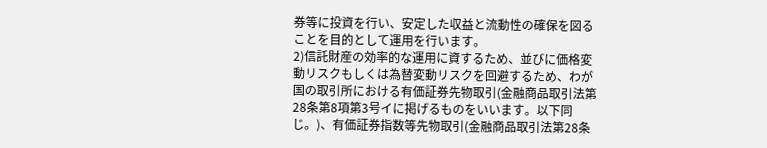券等に投資を行い、安定した収益と流動性の確保を図ることを目的として運用を行います。
2)信託財産の効率的な運用に資するため、並びに価格変動リスクもしくは為替変動リスクを回避するため、わが国の取引所における有価証券先物取引(金融商品取引法第28条第8項第3号イに掲げるものをいいます。以下同じ。)、有価証券指数等先物取引(金融商品取引法第28条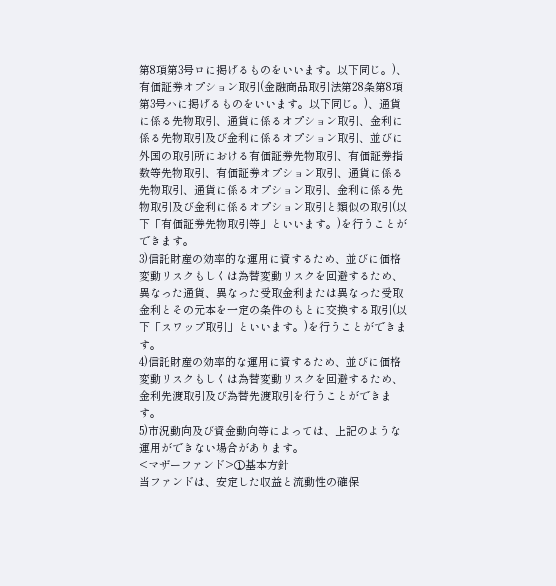第8項第3号ロに掲げるものをいいます。以下同じ。)、有価証券オプション取引(金融商品取引法第28条第8項第3号ハに掲げるものをいいます。以下同じ。)、通貨に係る先物取引、通貨に係るオプション取引、金利に係る先物取引及び金利に係るオプション取引、並びに外国の取引所における有価証券先物取引、有価証券指数等先物取引、有価証券オプション取引、通貨に係る先物取引、通貨に係るオプション取引、金利に係る先物取引及び金利に係るオプション取引と類似の取引(以下「有価証券先物取引等」といいます。)を行うことができます。
3)信託財産の効率的な運用に資するため、並びに価格変動リスクもしくは為替変動リスクを回避するため、異なった通貨、異なった受取金利または異なった受取金利とその元本を一定の条件のもとに交換する取引(以下「スワップ取引」といいます。)を行うことができます。
4)信託財産の効率的な運用に資するため、並びに価格変動リスクもしくは為替変動リスクを回避するため、金利先渡取引及び為替先渡取引を行うことができます。
5)市況動向及び資金動向等によっては、上記のような運用ができない場合があります。
<マザーファンド>①基本方針
当ファンドは、安定した収益と流動性の確保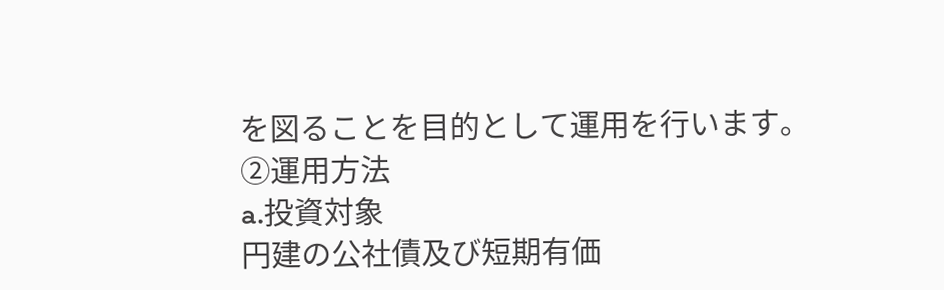を図ることを目的として運用を行います。
②運用方法
a.投資対象
円建の公社債及び短期有価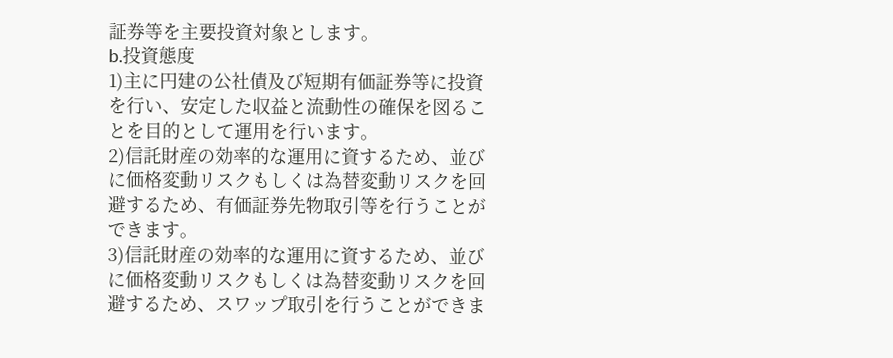証券等を主要投資対象とします。
b.投資態度
1)主に円建の公社債及び短期有価証券等に投資を行い、安定した収益と流動性の確保を図ることを目的として運用を行います。
2)信託財産の効率的な運用に資するため、並びに価格変動リスクもしくは為替変動リスクを回避するため、有価証券先物取引等を行うことができます。
3)信託財産の効率的な運用に資するため、並びに価格変動リスクもしくは為替変動リスクを回避するため、スワップ取引を行うことができま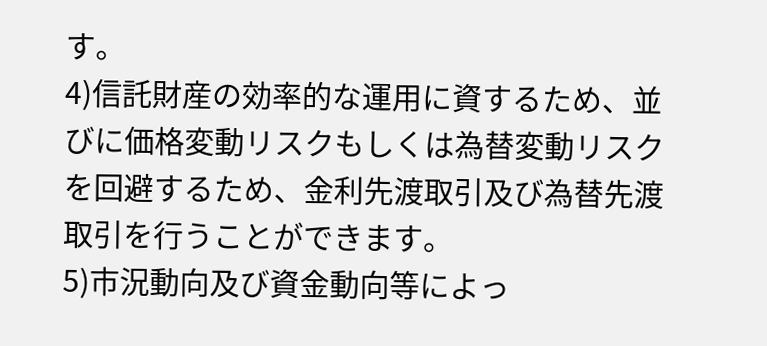す。
4)信託財産の効率的な運用に資するため、並びに価格変動リスクもしくは為替変動リスクを回避するため、金利先渡取引及び為替先渡取引を行うことができます。
5)市況動向及び資金動向等によっ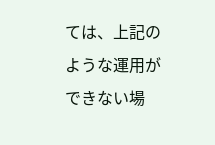ては、上記のような運用ができない場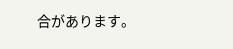合があります。